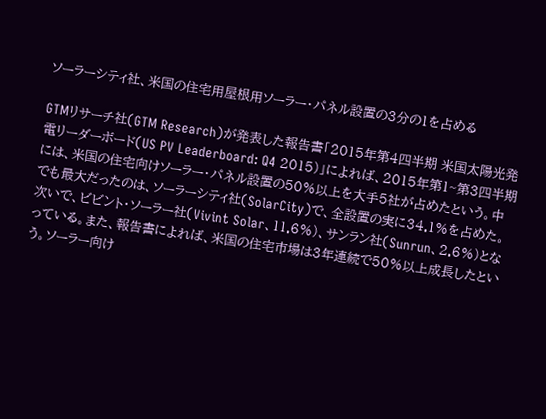ソーラーシティ社、米国の住宅用屋根用ソーラー・パネル設置の3分の1を占める

GTMリサーチ社(GTM Research)が発表した報告書「2015年第4四半期 米国太陽光発電リーダーボード(US PV Leaderboard: Q4 2015)」によれば、2015年第1~第3四半期には、米国の住宅向けソーラー・パネル設置の50%以上を大手5社が占めたという。中でも最大だったのは、ソーラーシティ社(SolarCity)で、全設置の実に34.1%を占めた。次いで、ビビント・ソーラー社(Vivint Solar、11.6%)、サンラン社(Sunrun、2.6%)となっている。また、報告書によれば、米国の住宅市場は3年連続で50%以上成長したという。ソーラー向け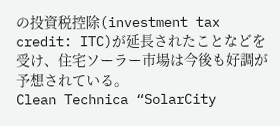の投資税控除(investment tax credit: ITC)が延長されたことなどを受け、住宅ソーラー市場は今後も好調が予想されている。
Clean Technica “SolarCity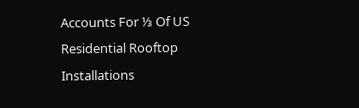Accounts For ⅓ Of US Residential Rooftop Installations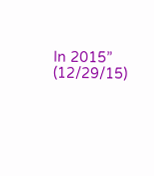In 2015” (12/29/15)